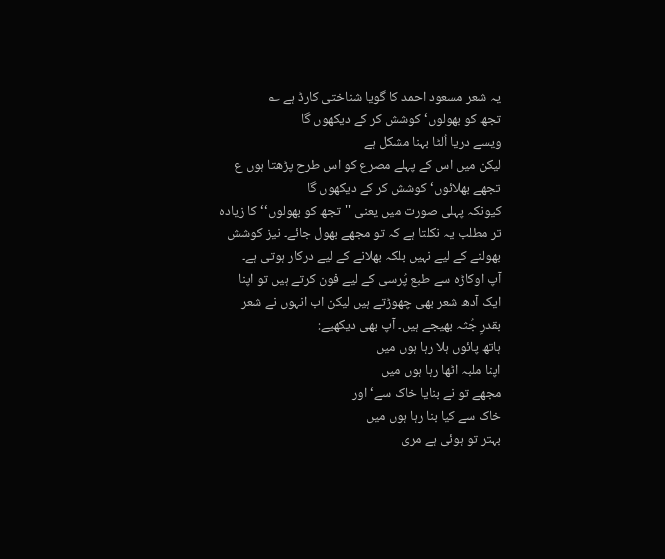یہ شعر مسعود احمد کا گویا شناختی کارڈ ہے ؎
تجھ کو بھولوں‘ کوشش کر کے دیکھوں گا
ویسے دریا اُلٹا بہنا مشکل ہے
لیکن میں اس کے پہلے مصرع کو اس طرح پڑھتا ہوں ع
تجھے بھلائوں‘ کوشش کر کے دیکھوں گا
کیونکہ پہلی صورت میں یعنی ''تجھ کو بھولوں‘‘ کا زیادہ تر مطلب یہ نکلتا ہے کہ تو مجھے بھول جائے۔ نیز کوشش بھولنے کے لیے نہیں بلکہ بھلانے کے لیے درکار ہوتی ہے۔
آپ اوکاڑہ سے طبع پُرسی کے لیے فون کرتے ہیں تو اپنا ایک آدھ شعر بھی چھوڑتے ہیں لیکن اب انہوں نے شعر بقدرِ جُثہ بھیجے ہیں۔ آپ بھی دیکھیے:
ہاتھ پائوں ہلا رہا ہوں میں
اپنا ملبہ اٹھا رہا ہوں میں
مجھے تو نے بنایا خاک سے‘ اور
خاک سے کیا بنا رہا ہوں میں
بہتر تو ہوئی ہے مری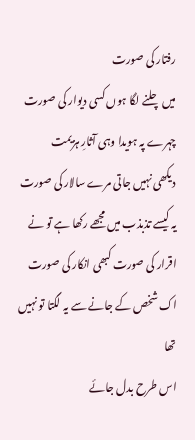رفتار کی صورت
میں چلنے لگا ہوں کسی دیوار کی صورت
چہرے پہ ہویدا وہی آثارِ ہزیمت
دیکھی نہیں جاتی مرے سالار کی صورت
یہ کیسے تذبذب میں مجھے رکھا ہے تو نے
اقرار کی صورت کبھی انکار کی صورت
اک شخص کے جانے سے یہ لگتا تو نہیں تھا
اس طرح بدل جائے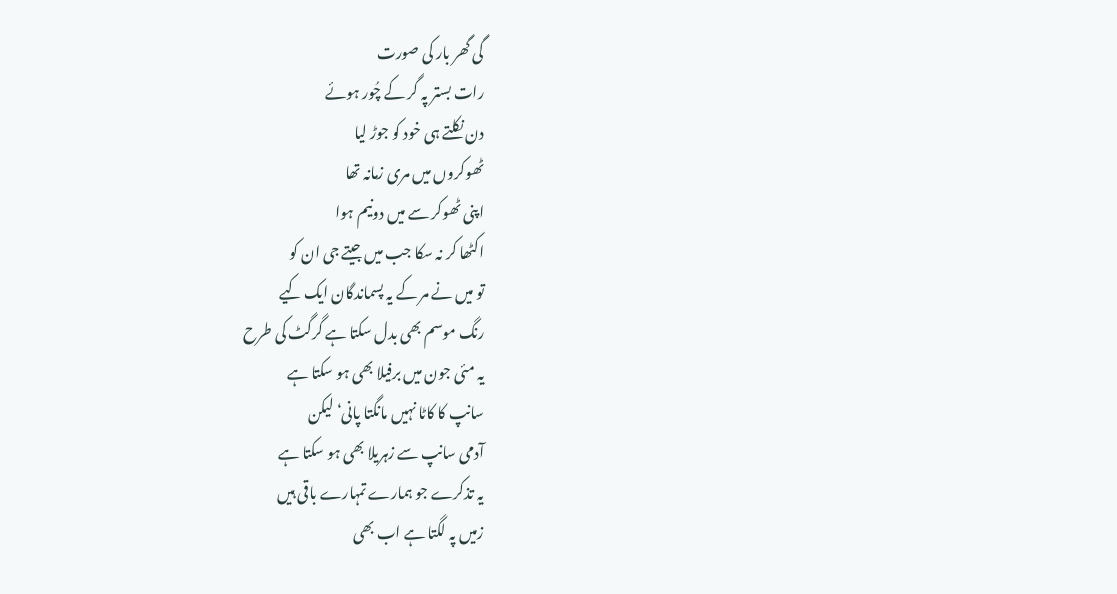گی گھر بار کی صورت
رات بستر پہ گر کے چُور ہوئے
دن نکلتے ہی خود کو جوڑ لیا
ٹھوکروں میں مری زمانہ تھا
اپنی ٹھوکر سے میں دونیم ہوا
اکٹھا کر نہ سکا جب میں جیتے جی ان کو
تو میں نے مر کے یہ پسماندگان ایک کیے
رنگ موسم بھی بدل سکتا ہے گرگٹ کی طرح
یہ مئی جون میں برفیلا بھی ہو سکتا ہے
سانپ کا کاٹا نہیں مانگتا پانی‘ لیکن
آدمی سانپ سے زہریلا بھی ہو سکتا ہے
یہ تذکرے جو ہمارے تمہارے باقی ہیں
زمیں پہ لگتا ہے اب بھی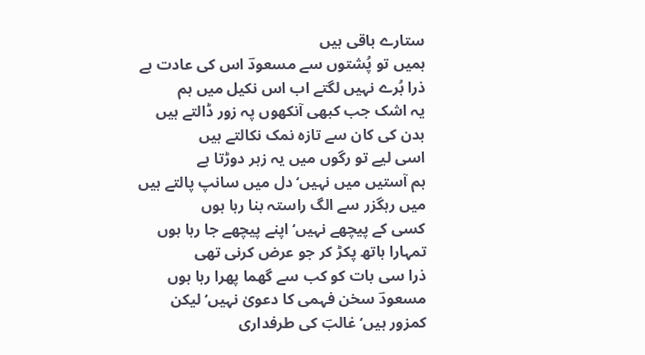ستارے باقی ہیں
ہمیں تو پُشتوں سے مسعودؔ اس کی عادت ہے
ذرا بُرے نہیں لگتے اب اس نکیل میں ہم
یہ اشک جب کبھی آنکھوں پہ زور ڈالتے ہیں
بدن کی کان سے تازہ نمک نکالتے ہیں
اسی لیے تو رگوں میں یہ زہر دوڑتا ہے
ہم آستیں میں نہیں‘ دل میں سانپ پالتے ہیں
میں رہگزر سے الگ راستہ بنا رہا ہوں
کسی کے پیچھے نہیں‘ اپنے پیچھے جا رہا ہوں
تمہارا ہاتھ پکڑ کر جو عرض کرنی تھی
ذرا سی بات کو کب سے گھما پھرا رہا ہوں
مسعودؔ سخن فہمی کا دعویٰ نہیں‘ لیکن
کمزور ہیں‘ غالبؔ کی طرفداری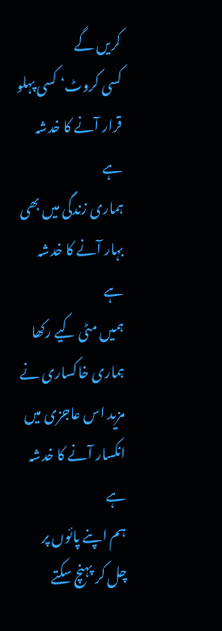کریں گے
کسی کروٹ‘ کسی پہلو قرار آنے کا خدشہ ہے
ہماری زندگی میں بھی بہار آنے کا خدشہ ہے
ہمیں مٹی کیے رکھا ہماری خاکساری نے
مزید اس عاجزی میں انکسار آنے کا خدشہ ہے
ہم اپنے پائوں پر چل کر پہنچ سکتے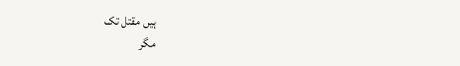ہیں مقتل تک
مگر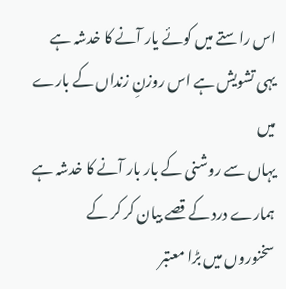اس راستے میں کوئے یار آنے کا خدشہ ہے
یہی تشویش ہے اس روزنِ زنداں کے بارے میں
یہاں سے روشنی کے بار بار آنے کا خدشہ ہے
ہمارے درد کے قصے بیان کر کر کے
سخنوروں میں بڑا معتبر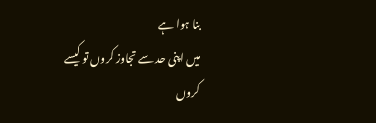بنا ہوا ہے
میں اپنی حد سے تجاوز کروں تو کیسے کروں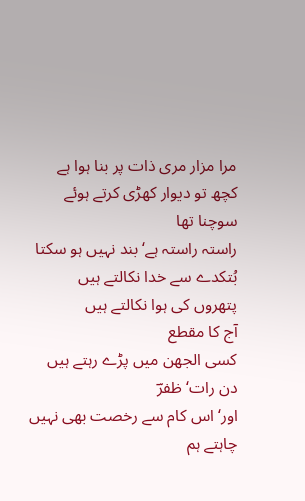مرا مزار مری ذات پر بنا ہوا ہے
کچھ تو دیوار کھڑی کرتے ہوئے سوچنا تھا
راستہ راستہ ہے‘ بند نہیں ہو سکتا
بُتکدے سے خدا نکالتے ہیں
پتھروں کی ہوا نکالتے ہیں
آج کا مقطع
کسی الجھن میں پڑے رہتے ہیں دن رات‘ ظفرؔ
اور‘ اس کام سے رخصت بھی نہیں چاہتے ہم